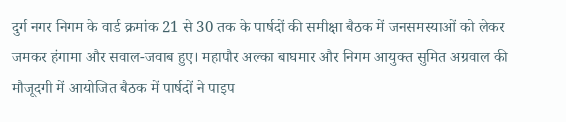दुर्ग नगर निगम के वार्ड क्रमांक 21 से 30 तक के पार्षदों की समीक्षा बैठक में जनसमस्याओं को लेकर जमकर हंगामा और सवाल-जवाब हुए। महापौर अल्का बाघमार और निगम आयुक्त सुमित अग्रवाल की मौजूदगी में आयोजित बैठक में पार्षदों ने पाइप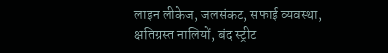लाइन लीकेज, जलसंकट, सफाई व्यवस्था, क्षतिग्रस्त नालियों, बंद स्ट्रीट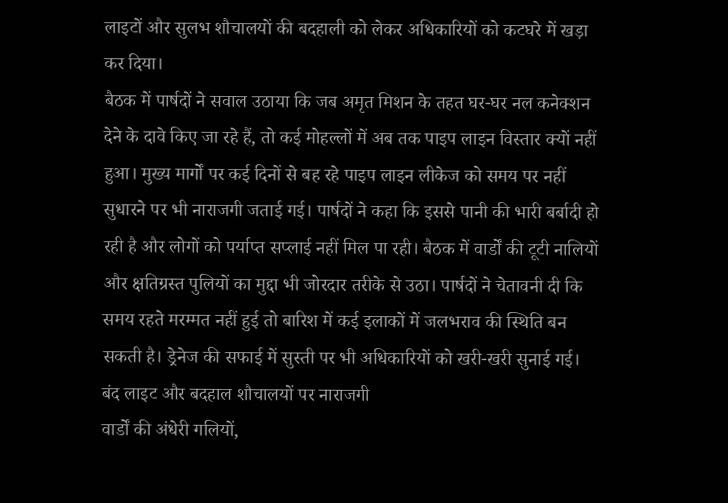लाइटों और सुलभ शौचालयों की बदहाली को लेकर अधिकारियों को कटघरे में खड़ा कर दिया।
बैठक में पार्षदों ने सवाल उठाया कि जब अमृत मिशन के तहत घर-घर नल कनेक्शन देने के दावे किए जा रहे हैं, तो कई मोहल्लों में अब तक पाइप लाइन विस्तार क्यों नहीं हुआ। मुख्य मार्गों पर कई दिनों से बह रहे पाइप लाइन लीकेज को समय पर नहीं सुधारने पर भी नाराजगी जताई गई। पार्षदों ने कहा कि इससे पानी की भारी बर्बादी हो रही है और लोगों को पर्याप्त सप्लाई नहीं मिल पा रही। बैठक में वार्डों की टूटी नालियों और क्षतिग्रस्त पुलियों का मुद्दा भी जोरदार तरीके से उठा। पार्षदों ने चेतावनी दी कि समय रहते मरम्मत नहीं हुई तो बारिश में कई इलाकों में जलभराव की स्थिति बन सकती है। ड्रेनेज की सफाई में सुस्ती पर भी अधिकारियों को खरी-खरी सुनाई गई।
बंद लाइट और बदहाल शौचालयों पर नाराजगी
वार्डों की अंधेरी गलियों,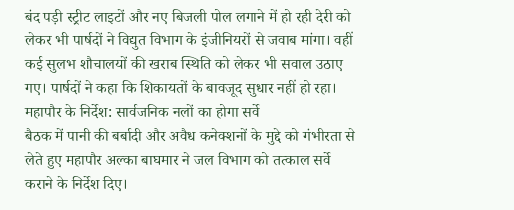बंद पड़ी स्ट्रीट लाइटों और नए बिजली पोल लगाने में हो रही देरी को लेकर भी पार्षदों ने विद्युत विभाग के इंजीनियरों से जवाब मांगा। वहीं कई सुलभ शौचालयों की खराब स्थिति को लेकर भी सवाल उठाए गए। पार्षदों ने कहा कि शिकायतों के बावजूद सुधार नहीं हो रहा।
महापौर के निर्देश: सार्वजनिक नलों का होगा सर्वे
बैठक में पानी की बर्बादी और अवैध कनेक्शनों के मुद्दे को गंभीरता से लेते हुए महापौर अल्का बाघमार ने जल विभाग को तत्काल सर्वे कराने के निर्देश दिए।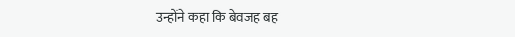उन्होंने कहा कि बेवजह बह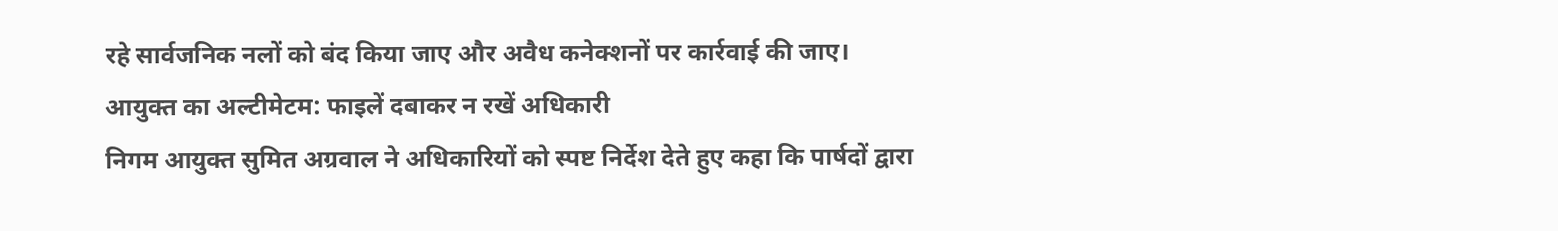रहे सार्वजनिक नलों को बंद किया जाए और अवैध कनेक्शनों पर कार्रवाई की जाए।
आयुक्त का अल्टीमेटम: फाइलें दबाकर न रखें अधिकारी
निगम आयुक्त सुमित अग्रवाल ने अधिकारियों को स्पष्ट निर्देश देते हुए कहा कि पार्षदों द्वारा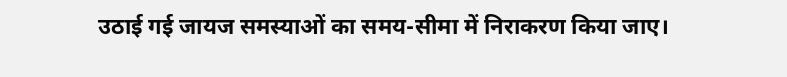उठाई गई जायज समस्याओं का समय-सीमा में निराकरण किया जाए।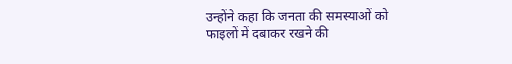उन्होंने कहा कि जनता की समस्याओं को फाइलों में दबाकर रखने की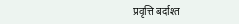प्रवृत्ति बर्दाश्त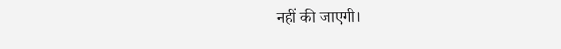नहीं की जाएगी।